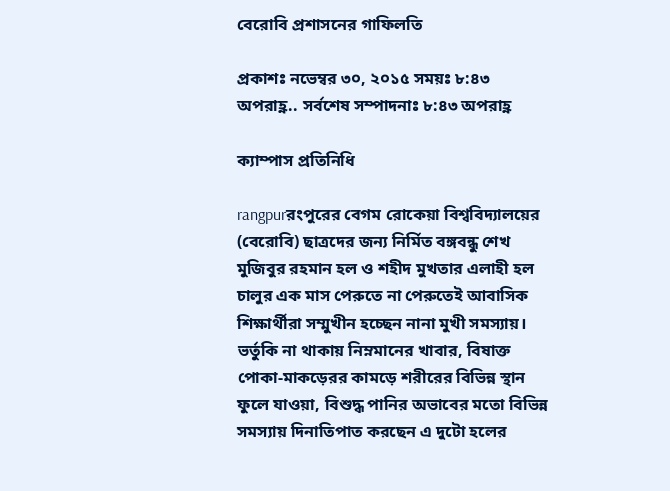বেরোবি প্রশাসনের গাফিলতি

প্রকাশঃ নভেম্বর ৩০, ২০১৫ সময়ঃ ৮:৪৩ অপরাহ্ণ.. সর্বশেষ সম্পাদনাঃ ৮:৪৩ অপরাহ্ণ

ক্যাম্পাস প্রতিনিধি

rangpurরংপুরের বেগম রোকেয়া বিশ্ববিদ্যালয়ের (বেরোবি) ছাত্রদের জন্য নির্মিত বঙ্গবন্ধু শেখ মুজিবুর রহমান হল ও শহীদ মুখতার এলাহী হল চালুর এক মাস পেরুতে না পেরুতেই আবাসিক শিক্ষার্থীরা সম্মুখীন হচ্ছেন নানা মুখী সমস্যায়। ভর্তুকি না থাকায় নিম্নমানের খাবার, বিষাক্ত পোকা-মাকড়েরর কামড়ে শরীরের বিভিন্ন স্থান ফুলে যাওয়া, বিশুদ্ধ পানির অভাবের মতো বিভিন্ন সমস্যায় দিনাতিপাত করছেন এ দুটো হলের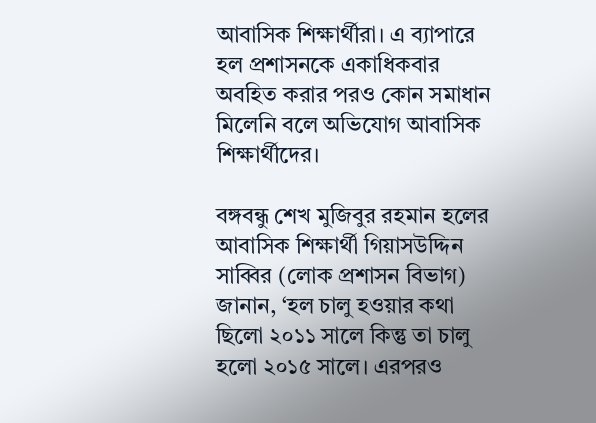আবাসিক শিক্ষার্থীরা। এ ব্যাপারে হল প্রশাসনকে একাধিকবার অবহিত করার পরও কোন সমাধান মিলেনি বলে অভিযোগ আবাসিক শিক্ষার্থীদের।

বঙ্গবন্ধু শেখ মুজিবুর রহমান হলের আবাসিক শিক্ষার্থী গিয়াসউদ্দিন সাব্বির (লোক প্রশাসন বিভাগ) জানান, ‘হল চালু হওয়ার কথা ছিলো ২০১১ সালে কিন্তু তা চালু হলো ২০১৫ সালে। এরপরও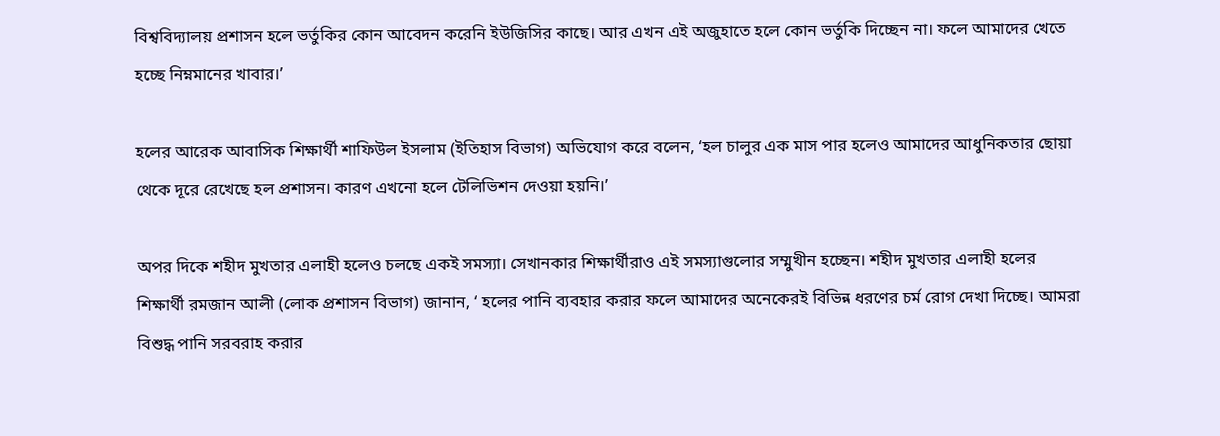বিশ্ববিদ্যালয় প্রশাসন হলে ভর্তুকির কোন আবেদন করেনি ইউজিসির কাছে। আর এখন এই অজুহাতে হলে কোন ভর্তুকি দিচ্ছেন না। ফলে আমাদের খেতে হচ্ছে নিম্নমানের খাবার।’

হলের আরেক আবাসিক শিক্ষার্থী শাফিউল ইসলাম (ইতিহাস বিভাগ) অভিযোগ করে বলেন, ‘হল চালুর এক মাস পার হলেও আমাদের আধুনিকতার ছোয়া থেকে দূরে রেখেছে হল প্রশাসন। কারণ এখনো হলে টেলিভিশন দেওয়া হয়নি।’

অপর দিকে শহীদ মুখতার এলাহী হলেও চলছে একই সমস্যা। সেখানকার শিক্ষার্থীরাও এই সমস্যাগুলোর সম্মুখীন হচ্ছেন। শহীদ মুখতার এলাহী হলের শিক্ষার্থী রমজান আলী (লোক প্রশাসন বিভাগ) জানান, ‘ হলের পানি ব্যবহার করার ফলে আমাদের অনেকেরই বিভিন্ন ধরণের চর্ম রোগ দেখা দিচ্ছে। আমরা বিশুদ্ধ পানি সরবরাহ করার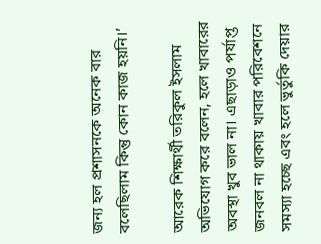জন্য হল প্রশাসনকে অনেক বার বলেছিলাম কিন্তু কোন কাজ হয়নি।’

আরেক শিক্ষার্থী তরিকুল ইসলাম অভিযোগ করে বলেন, হলে খাবারের অবস্থা খুব ভাল না। এছাড়াও পর্যাপ্ত জনবল না থাকায় খাবার পরিবেশনে সমস্যা হচ্ছে এবং হলে ভুর্তুকি দেয়ার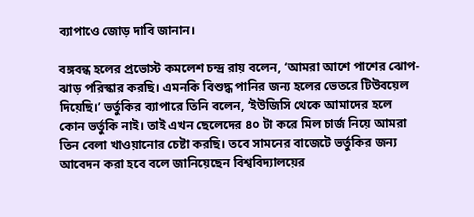ব্যাপাওে জোড় দাবি জানান।

বঙ্গবন্ধ হলের প্রভোস্ট কমলেশ চন্দ্র রায় বলেন, ‘আমরা আশে পাশের ঝোপ-ঝাড় পরিস্কার করছি। এমনকি বিশুদ্ধ পানির জন্য হলের ভেতরে টিউবয়েল দিয়েছি।’ ভর্তুকির ব্যাপারে তিনি বলেন, ‘ইউজিসি থেকে আমাদের হলে কোন ভর্তুকি নাই। তাই এখন ছেলেদের ৪০ টা করে মিল চার্জ নিয়ে আমরা তিন বেলা খাওয়ানোর চেষ্টা করছি। তবে সামনের বাজেটে ভর্তুকির জন্য আবেদন করা হবে বলে জানিয়েছেন বিশ্ববিদ্যালয়ের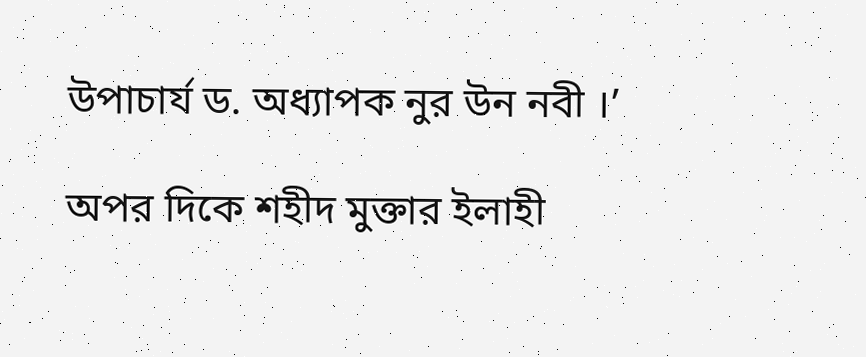উপাচার্য ড. অধ্যাপক নুর উন নবী ।’

অপর দিকে শহীদ মুক্তার ইলাহী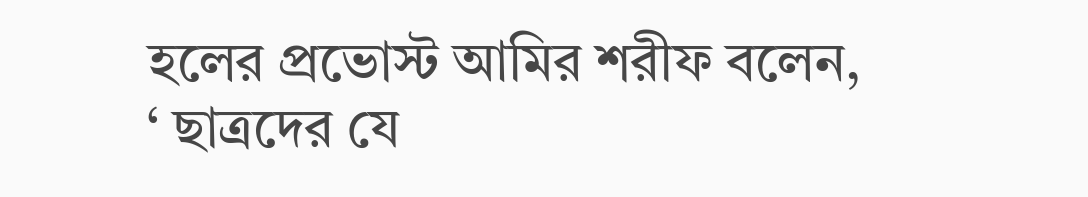হলের প্রভোস্ট আমির শরীফ বলেন, ‘ ছাত্রদের যে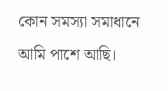কোন সমস্যা সমাধানে আমি পাশে আছি।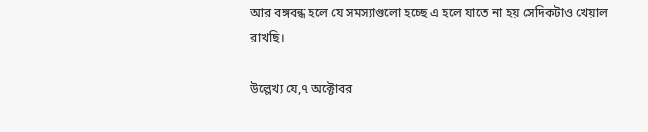আর বঙ্গবন্ধ হলে যে সমস্যাগুলো হচ্ছে এ হলে যাতে না হয় সেদিকটাও খেয়াল রাখছি।

উল্লেখ্য যে,৭ অক্টোবর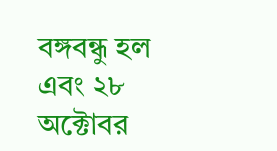বঙ্গবন্ধু হল এবং ২৮ অক্টোবর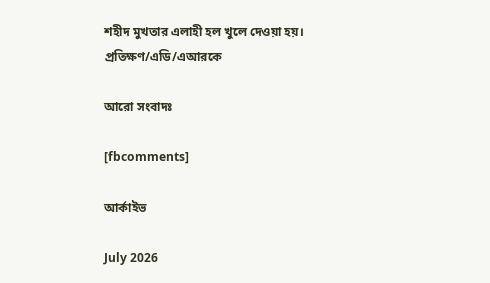শহীদ মুখতার এলাহী হল খুলে দেওয়া হয়।
প্রতিক্ষণ/এডি/এআরকে

আরো সংবাদঃ

[fbcomments]

আর্কাইভ

July 2026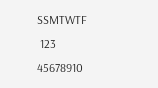SSMTWTF
 123
45678910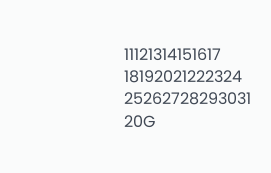11121314151617
18192021222324
25262728293031
20G